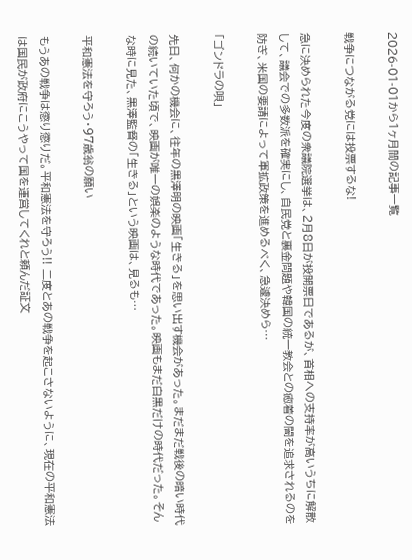2026-01-01から1ヶ月間の記事一覧

戦争につながる党には投票するな!

急に決められた今度の衆議院選挙は、2月8日が投開票日であるが、首相への支持率が高いうちに解散して、議会での多数派を確実にし、自民党と裏金問題や韓国の統一教会との癒着の闇を追求されるのを防ぎ、米国の要請によって軍拡政策を進めるべく、急遽決めら…

「ゴンドラの唄」

先日、何かの機会に、往年の黒澤明の映画「生きる」を思い出す機会があった。まだまだ戦後の暗い時代の続いていた頃で、映画が唯一の娯楽のような時代であった。映画もまだ白黒だけの時代だった。そんな時に見た、黒澤監督の「生きる」という映画は、見るも…

平和憲法を守ろう・97歳翁の願い

もうあの戦争は懲り懲りだ。平和憲法を守ろう!! 二度とあの戦争を起こさないように、現在の平和憲法は国民が政府にこうやって国を運営してくれと頼んだ証文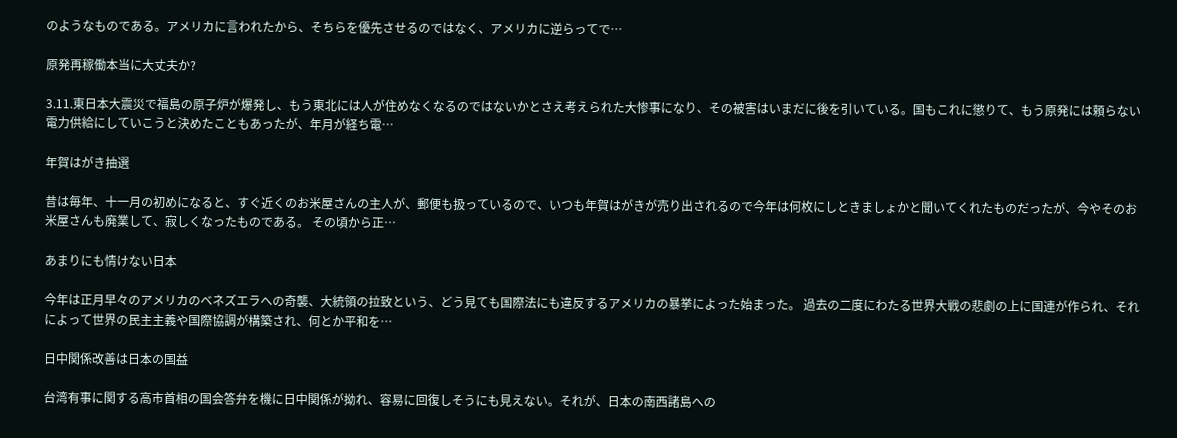のようなものである。アメリカに言われたから、そちらを優先させるのではなく、アメリカに逆らってで…

原発再稼働本当に大丈夫か?

3.11.東日本大震災で福島の原子炉が爆発し、もう東北には人が住めなくなるのではないかとさえ考えられた大惨事になり、その被害はいまだに後を引いている。国もこれに懲りて、もう原発には頼らない電力供給にしていこうと決めたこともあったが、年月が経ち電…

年賀はがき抽選

昔は毎年、十一月の初めになると、すぐ近くのお米屋さんの主人が、郵便も扱っているので、いつも年賀はがきが売り出されるので今年は何枚にしときましょかと聞いてくれたものだったが、今やそのお米屋さんも廃業して、寂しくなったものである。 その頃から正…

あまりにも情けない日本

今年は正月早々のアメリカのベネズエラへの奇襲、大統領の拉致という、どう見ても国際法にも違反するアメリカの暴挙によった始まった。 過去の二度にわたる世界大戦の悲劇の上に国連が作られ、それによって世界の民主主義や国際協調が構築され、何とか平和を…

日中関係改善は日本の国益

台湾有事に関する高市首相の国会答弁を機に日中関係が拗れ、容易に回復しそうにも見えない。それが、日本の南西諸島への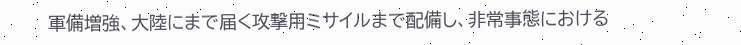軍備増強、大陸にまで届く攻撃用ミサイルまで配備し、非常事態における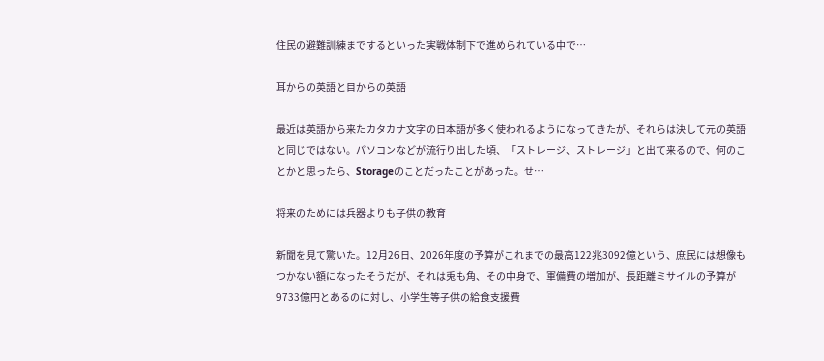住民の避難訓練までするといった実戦体制下で進められている中で…

耳からの英語と目からの英語

最近は英語から来たカタカナ文字の日本語が多く使われるようになってきたが、それらは決して元の英語と同じではない。パソコンなどが流行り出した頃、「ストレージ、ストレージ」と出て来るので、何のことかと思ったら、Storageのことだったことがあった。せ…

将来のためには兵器よりも子供の教育

新聞を見て驚いた。12月26日、2026年度の予算がこれまでの最高122兆3092億という、庶民には想像もつかない額になったそうだが、それは兎も角、その中身で、軍備費の増加が、長距離ミサイルの予算が9733億円とあるのに対し、小学生等子供の給食支援費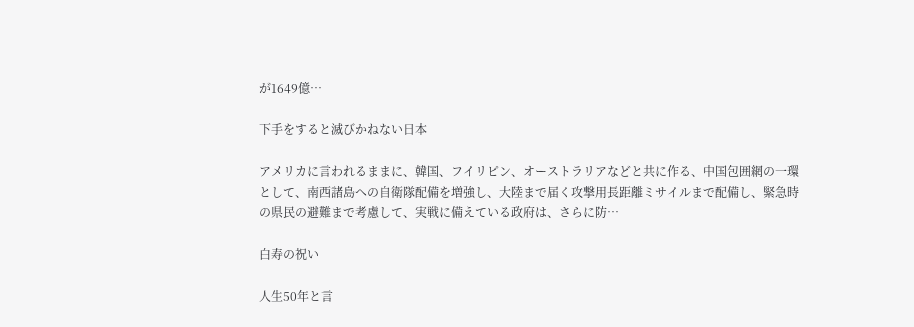が1649億…

下手をすると滅びかねない日本

アメリカに言われるままに、韓国、フイリピン、オーストラリアなどと共に作る、中国包囲網の一環として、南西諸島への自衛隊配備を増強し、大陸まで届く攻撃用長距離ミサイルまで配備し、緊急時の県民の避難まで考慮して、実戦に備えている政府は、さらに防…

白寿の祝い

人生50年と言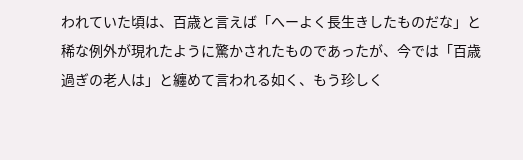われていた頃は、百歳と言えば「へーよく長生きしたものだな」と稀な例外が現れたように驚かされたものであったが、今では「百歳過ぎの老人は」と纏めて言われる如く、もう珍しく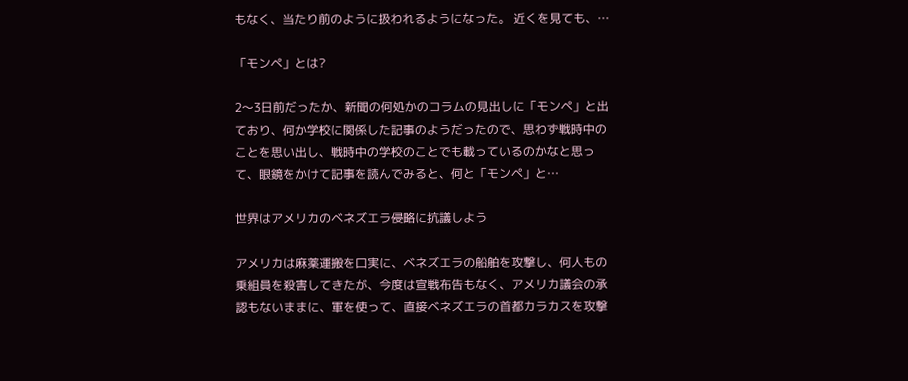もなく、当たり前のように扱われるようになった。 近くを見ても、…

「モンペ」とは?

2〜3日前だったか、新聞の何処かのコラムの見出しに「モンペ」と出ており、何か学校に関係した記事のようだったので、思わず戦時中のことを思い出し、戦時中の学校のことでも載っているのかなと思って、眼鏡をかけて記事を読んでみると、何と「モンペ」と…

世界はアメリカのベネズエラ侵略に抗議しよう

アメリカは麻薬運搬を口実に、ベネズエラの船舶を攻撃し、何人もの乗組員を殺害してきたが、今度は宣戦布告もなく、アメリカ議会の承認もないままに、軍を使って、直接ベネズエラの首都カラカスを攻撃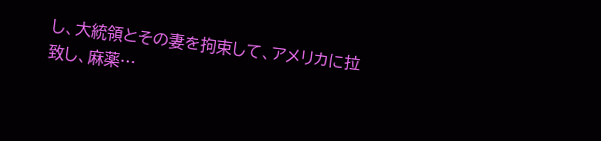し、大統領とその妻を拘束して、アメリカに拉致し、麻薬…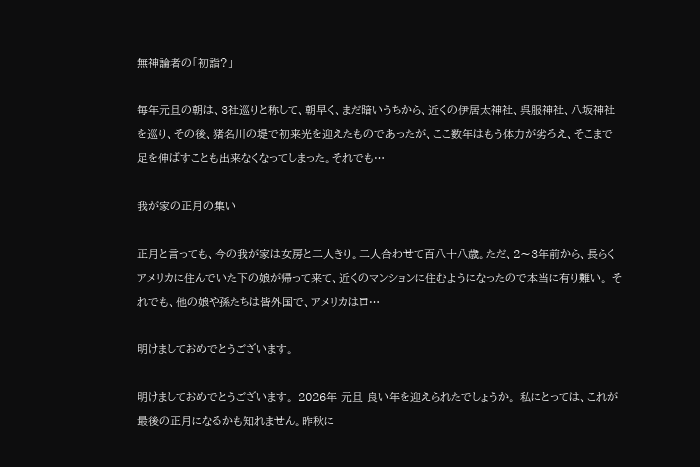無神論者の「初詣?」

毎年元旦の朝は、3社巡りと称して、朝早く、まだ暗いうちから、近くの伊居太神社、呉服神社、八坂神社を巡り、その後、猪名川の堤で初来光を迎えたものであったが、ここ数年はもう体力が劣ろえ、そこまで足を伸ばすことも出来なくなってしまった。それでも…

我が家の正月の集い

正月と言っても、今の我が家は女房と二人きり。二人合わせて百八十八歳。ただ、2〜3年前から、長らくアメリカに住んでいた下の娘が帰って来て、近くのマンションに住むようになったので本当に有り難い。 それでも、他の娘や孫たちは皆外国で、アメリカはロ…

明けましておめでとうございます。

明けましておめでとうございます。 2026年 元旦 良い年を迎えられたでしょうか。 私にとっては、これが最後の正月になるかも知れません。昨秋に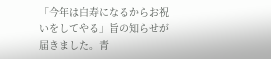「今年は白寿になるからお祝いをしてやる」旨の知らせが届きました。青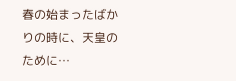春の始まったばかりの時に、天皇のために…